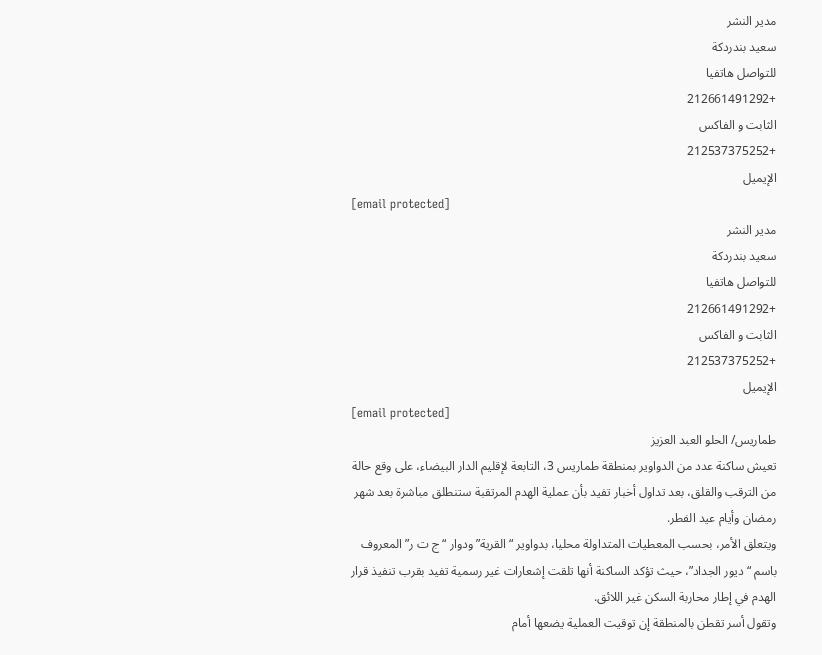مدير النشر
سعيد بندردكة
للتواصل هاتفيا
+212661491292
الثابت و الفاكس
+212537375252
الإيميل
[email protected]
مدير النشر
سعيد بندردكة
للتواصل هاتفيا
+212661491292
الثابت و الفاكس
+212537375252
الإيميل
[email protected]
طماريس/ الحلو العبد العزيز
تعيش ساكنة عدد من الدواوير بمنطقة طماريس 3، التابعة لإقليم الدار البيضاء، على وقع حالة من الترقب والقلق، بعد تداول أخبار تفيد بأن عملية الهدم المرتقبة ستنطلق مباشرة بعد شهر رمضان وأيام عيد الفطر.
ويتعلق الأمر، بحسب المعطيات المتداولة محليا، بدواوير “القرية” ودوار “ج ت ر” المعروف باسم “ديور الجداد”، حيث تؤكد الساكنة أنها تلقت إشعارات غير رسمية تفيد بقرب تنفيذ قرار الهدم في إطار محاربة السكن غير اللائق.
وتقول أسر تقطن بالمنطقة إن توقيت العملية يضعها أمام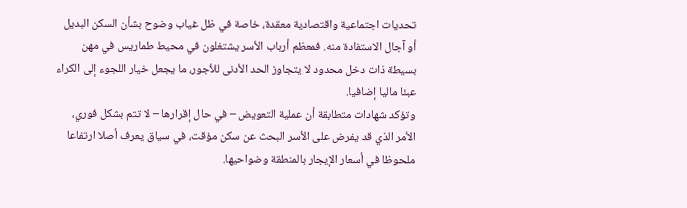تحديات اجتماعية واقتصادية معقدة، خاصة في ظل غياب وضوح بشأن السكن البديل أو آجال الاستفادة منه. فمعظم أرباب الأسر يشتغلون في محيط طماريس في مهن بسيطة ذات دخل محدود لا يتجاوز الحد الأدنى للأجور، ما يجعل خيار اللجوء إلى الكراء عبئا ماليا إضافيا.
وتؤكد شهادات متطابقة أن عملية التعويض – في حال إقرارها – لا تتم بشكل فوري، الأمر الذي قد يفرض على الأسر البحث عن سكن مؤقت، في سياق يعرف أصلا ارتفاعا ملحوظا في أسعار الإيجار بالمنطقة وضواحيها.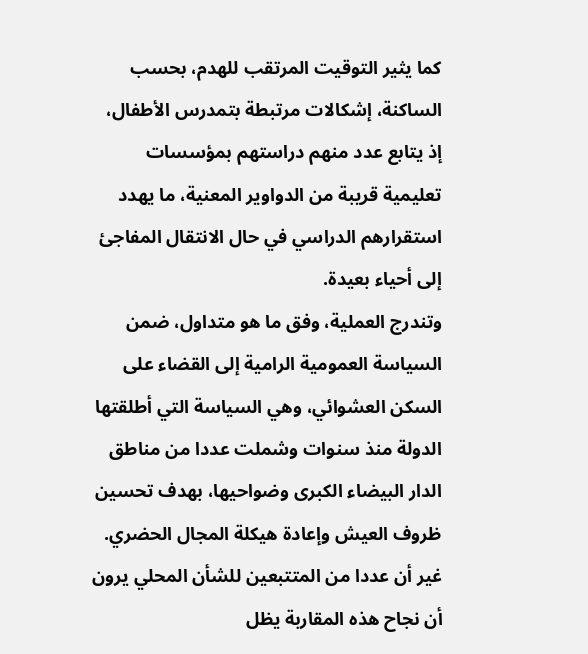كما يثير التوقيت المرتقب للهدم، بحسب الساكنة، إشكالات مرتبطة بتمدرس الأطفال، إذ يتابع عدد منهم دراستهم بمؤسسات تعليمية قريبة من الدواوير المعنية، ما يهدد استقرارهم الدراسي في حال الانتقال المفاجئ إلى أحياء بعيدة.
وتندرج العملية، وفق ما هو متداول، ضمن السياسة العمومية الرامية إلى القضاء على السكن العشوائي، وهي السياسة التي أطلقتها الدولة منذ سنوات وشملت عددا من مناطق الدار البيضاء الكبرى وضواحيها، بهدف تحسين ظروف العيش وإعادة هيكلة المجال الحضري.
غير أن عددا من المتتبعين للشأن المحلي يرون أن نجاح هذه المقاربة يظل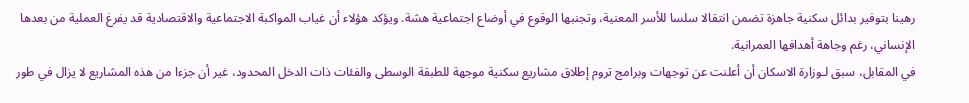رهينا بتوفير بدائل سكنية جاهزة تضمن انتقالا سلسا للأسر المعنية، وتجنبها الوقوع في أوضاع اجتماعية هشة. ويؤكد هؤلاء أن غياب المواكبة الاجتماعية والاقتصادية قد يفرغ العملية من بعدها الإنساني، رغم وجاهة أهدافها العمرانية.
في المقابل، سبق لـوزارة الاسكان أن أعلنت عن توجهات وبرامج تروم إطلاق مشاريع سكنية موجهة للطبقة الوسطى والفئات ذات الدخل المحدود، غير أن جزءا من هذه المشاريع لا يزال في طور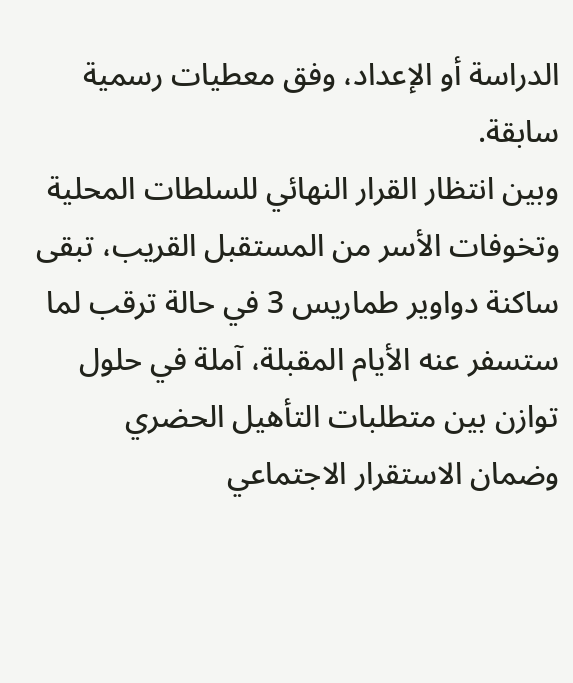الدراسة أو الإعداد، وفق معطيات رسمية سابقة.
وبين انتظار القرار النهائي للسلطات المحلية وتخوفات الأسر من المستقبل القريب، تبقى ساكنة دواوير طماريس 3 في حالة ترقب لما ستسفر عنه الأيام المقبلة، آملة في حلول توازن بين متطلبات التأهيل الحضري وضمان الاستقرار الاجتماعي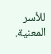للأسر المعنية.